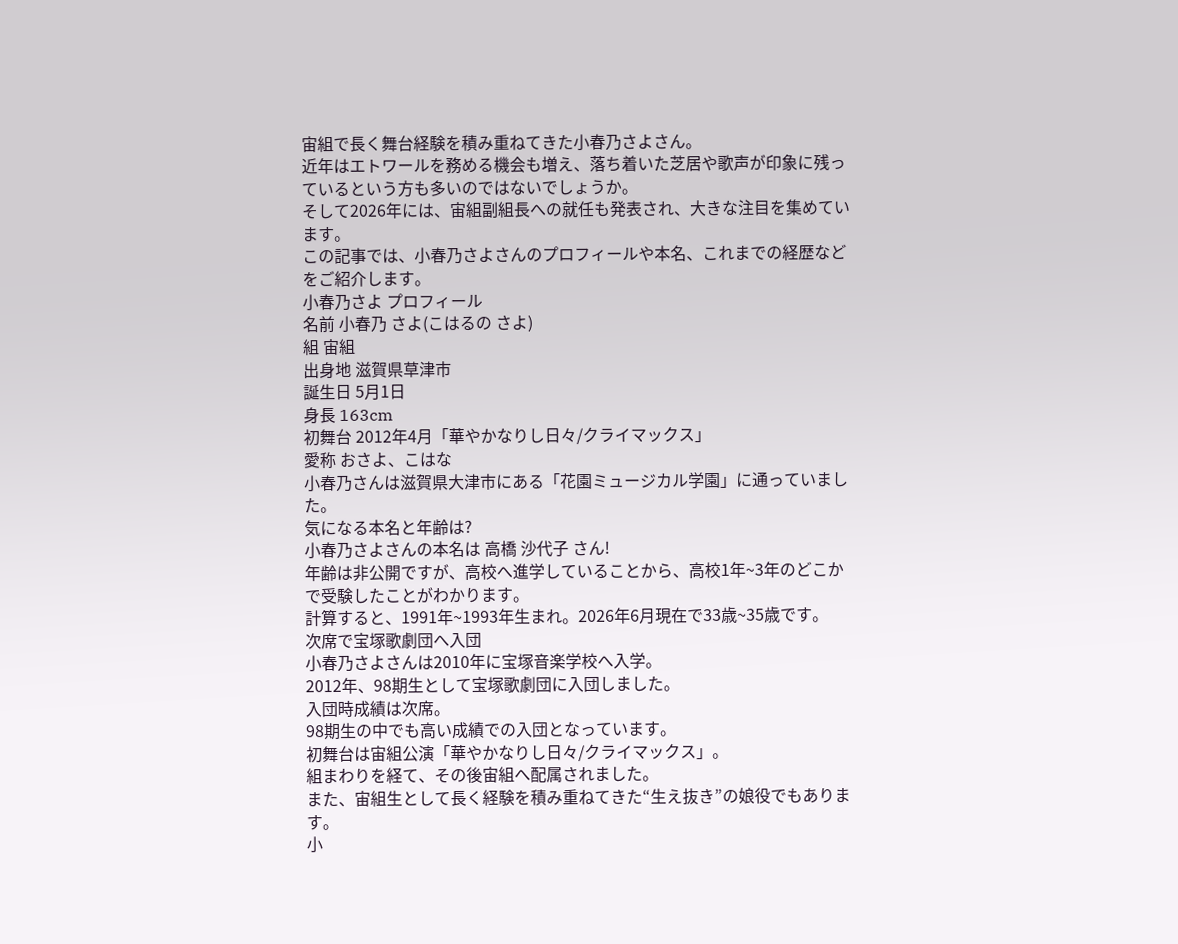宙組で長く舞台経験を積み重ねてきた小春乃さよさん。
近年はエトワールを務める機会も増え、落ち着いた芝居や歌声が印象に残っているという方も多いのではないでしょうか。
そして2026年には、宙組副組長への就任も発表され、大きな注目を集めています。
この記事では、小春乃さよさんのプロフィールや本名、これまでの経歴などをご紹介します。
小春乃さよ プロフィール
名前 小春乃 さよ(こはるの さよ)
組 宙組
出身地 滋賀県草津市
誕生日 5月1日
身長 163cm
初舞台 2012年4月「華やかなりし日々/クライマックス」
愛称 おさよ、こはな
小春乃さんは滋賀県大津市にある「花園ミュージカル学園」に通っていました。
気になる本名と年齢は?
小春乃さよさんの本名は 高橋 沙代子 さん!
年齢は非公開ですが、高校へ進学していることから、高校1年~3年のどこかで受験したことがわかります。
計算すると、1991年~1993年生まれ。2026年6月現在で33歳~35歳です。
次席で宝塚歌劇団へ入団
小春乃さよさんは2010年に宝塚音楽学校へ入学。
2012年、98期生として宝塚歌劇団に入団しました。
入団時成績は次席。
98期生の中でも高い成績での入団となっています。
初舞台は宙組公演「華やかなりし日々/クライマックス」。
組まわりを経て、その後宙組へ配属されました。
また、宙組生として長く経験を積み重ねてきた“生え抜き”の娘役でもあります。
小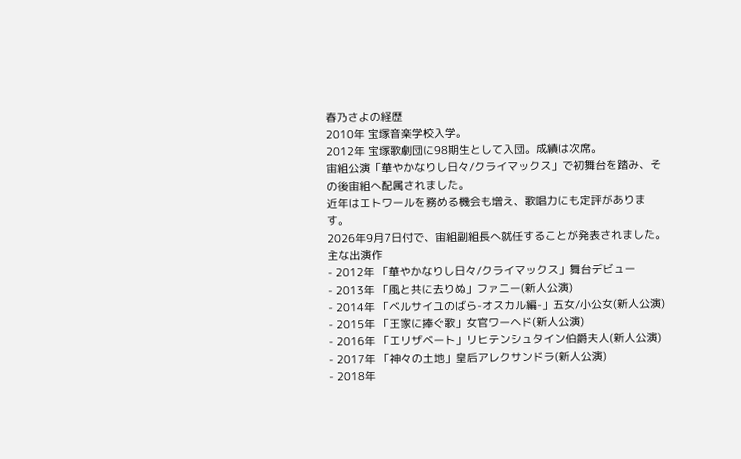春乃さよの経歴
2010年 宝塚音楽学校入学。
2012年 宝塚歌劇団に98期生として入団。成績は次席。
宙組公演「華やかなりし日々/クライマックス」で初舞台を踏み、その後宙組へ配属されました。
近年はエトワールを務める機会も増え、歌唱力にも定評があります。
2026年9月7日付で、宙組副組長へ就任することが発表されました。
主な出演作
- 2012年 「華やかなりし日々/クライマックス」舞台デビュー
- 2013年 「風と共に去りぬ」ファニー(新人公演)
- 2014年 「ベルサイユのばら-オスカル編-」五女/小公女(新人公演)
- 2015年 「王家に捧ぐ歌」女官ワーヘド(新人公演)
- 2016年 「エリザベート」リヒテンシュタイン伯爵夫人(新人公演)
- 2017年 「神々の土地」皇后アレクサンドラ(新人公演)
- 2018年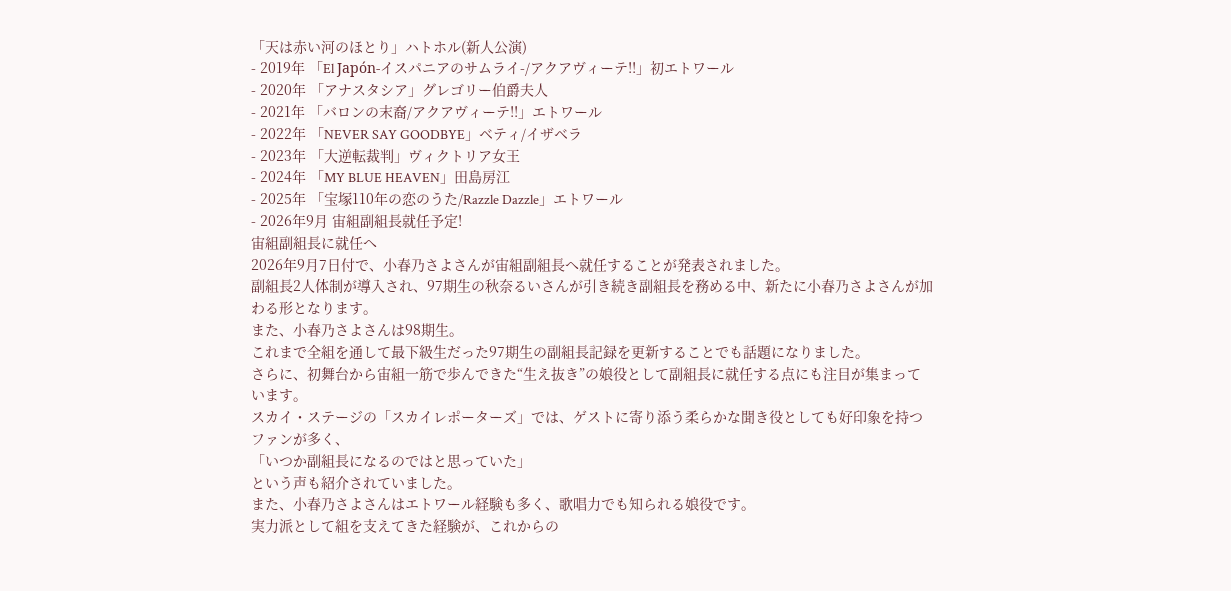「天は赤い河のほとり」ハトホル(新人公演)
- 2019年 「El Japón-イスパニアのサムライ-/アクアヴィーテ!!」初エトワール
- 2020年 「アナスタシア」グレゴリー伯爵夫人
- 2021年 「バロンの末裔/アクアヴィーテ!!」エトワール
- 2022年 「NEVER SAY GOODBYE」ベティ/イザベラ
- 2023年 「大逆転裁判」ヴィクトリア女王
- 2024年 「MY BLUE HEAVEN」田島房江
- 2025年 「宝塚110年の恋のうた/Razzle Dazzle」エトワール
- 2026年9月 宙組副組長就任予定!
宙組副組長に就任へ
2026年9月7日付で、小春乃さよさんが宙組副組長へ就任することが発表されました。
副組長2人体制が導入され、97期生の秋奈るいさんが引き続き副組長を務める中、新たに小春乃さよさんが加わる形となります。
また、小春乃さよさんは98期生。
これまで全組を通して最下級生だった97期生の副組長記録を更新することでも話題になりました。
さらに、初舞台から宙組一筋で歩んできた“生え抜き”の娘役として副組長に就任する点にも注目が集まっています。
スカイ・ステージの「スカイレポーターズ」では、ゲストに寄り添う柔らかな聞き役としても好印象を持つファンが多く、
「いつか副組長になるのではと思っていた」
という声も紹介されていました。
また、小春乃さよさんはエトワール経験も多く、歌唱力でも知られる娘役です。
実力派として組を支えてきた経験が、これからの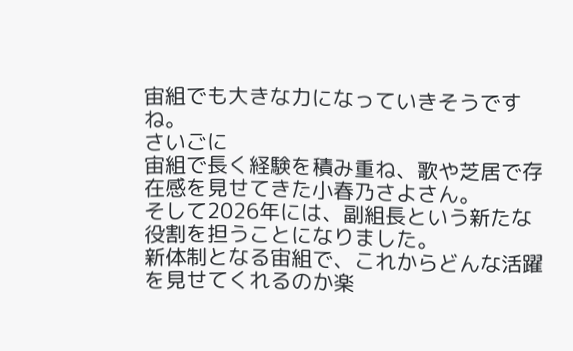宙組でも大きな力になっていきそうですね。
さいごに
宙組で長く経験を積み重ね、歌や芝居で存在感を見せてきた小春乃さよさん。
そして2026年には、副組長という新たな役割を担うことになりました。
新体制となる宙組で、これからどんな活躍を見せてくれるのか楽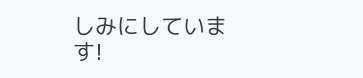しみにしています!